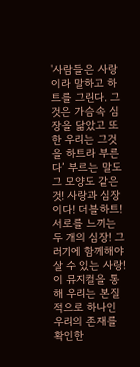'사람들은 사랑이라 말하고 하트를 그린다. 그것은 가슴속 심장을 닮았고 또한 우리는 그것을 하트라 부른다’ 부르는 말도 그 모양도 같은 것! 사랑과 심장이다! 더블하트! 서로를 느끼는 두 개의 심장! 그러기에 함께해야 살 수 있는 사랑! 이 뮤지컬을 통해 우리는 본질적으로 하나인 우리의 존재를 확인한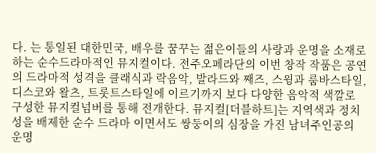다. 는 통일된 대한민국, 배우를 꿈꾸는 젊은이들의 사랑과 운명을 소재로 하는 순수드라마적인 뮤지컬이다. 전주오페라단의 이번 창작 작품은 공연의 드라마적 성격을 클래식과 락음악, 발라드와 째즈, 스윙과 룸바스타일, 디스코와 왈츠, 트롯트스타일에 이르기까지 보다 다양한 음악적 색깔로 구성한 뮤지컬넘버를 통해 전개한다. 뮤지컬[더블하트]는 지역색과 정치성을 배제한 순수 드라마 이면서도 쌍둥이의 심장을 가진 남녀주인공의 운명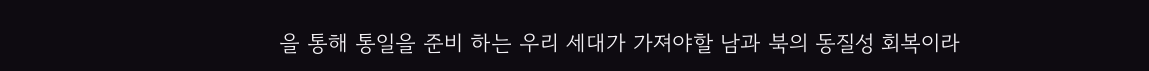을 통해 통일을 준비 하는 우리 세대가 가져야할 남과 북의 동질성 회복이라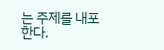는 주제를 내포한다.